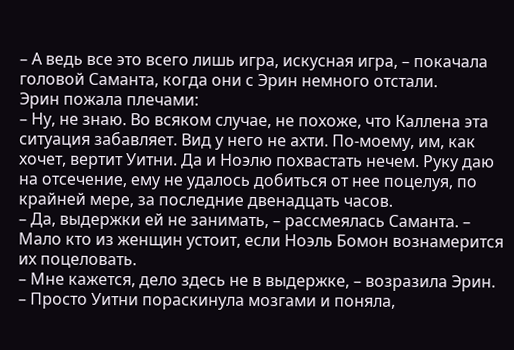– А ведь все это всего лишь игра, искусная игра, – покачала головой Саманта, когда они с Эрин немного отстали.
Эрин пожала плечами:
– Ну, не знаю. Во всяком случае, не похоже, что Каллена эта ситуация забавляет. Вид у него не ахти. По-моему, им, как хочет, вертит Уитни. Да и Ноэлю похвастать нечем. Руку даю на отсечение, ему не удалось добиться от нее поцелуя, по крайней мере, за последние двенадцать часов.
– Да, выдержки ей не занимать, – рассмеялась Саманта. – Мало кто из женщин устоит, если Ноэль Бомон вознамерится их поцеловать.
– Мне кажется, дело здесь не в выдержке, – возразила Эрин. – Просто Уитни пораскинула мозгами и поняла,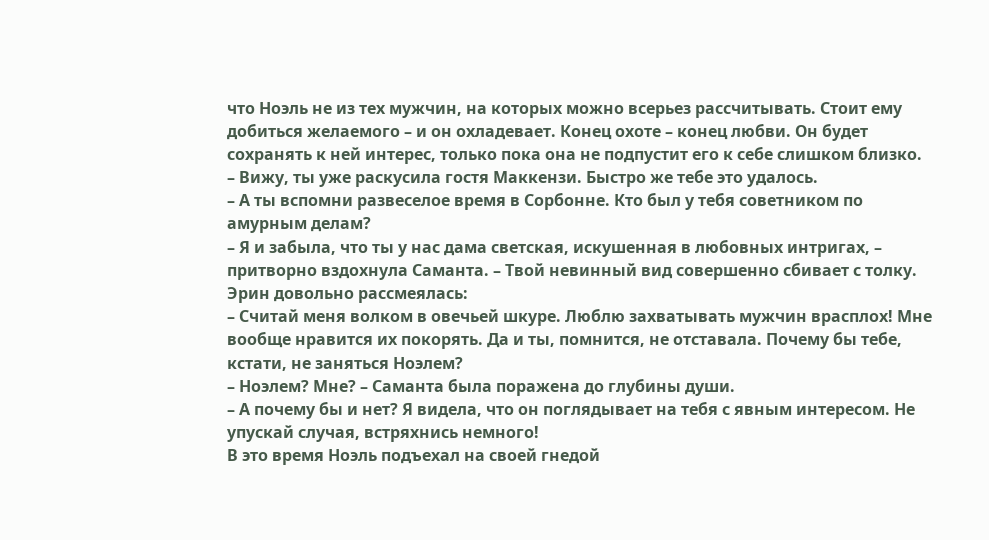что Ноэль не из тех мужчин, на которых можно всерьез рассчитывать. Стоит ему добиться желаемого – и он охладевает. Конец охоте – конец любви. Он будет сохранять к ней интерес, только пока она не подпустит его к себе слишком близко.
– Вижу, ты уже раскусила гостя Маккензи. Быстро же тебе это удалось.
– А ты вспомни развеселое время в Сорбонне. Кто был у тебя советником по амурным делам?
– Я и забыла, что ты у нас дама светская, искушенная в любовных интригах, – притворно вздохнула Саманта. – Твой невинный вид совершенно сбивает с толку.
Эрин довольно рассмеялась:
– Считай меня волком в овечьей шкуре. Люблю захватывать мужчин врасплох! Мне вообще нравится их покорять. Да и ты, помнится, не отставала. Почему бы тебе, кстати, не заняться Ноэлем?
– Ноэлем? Мне? – Саманта была поражена до глубины души.
– А почему бы и нет? Я видела, что он поглядывает на тебя с явным интересом. Не упускай случая, встряхнись немного!
В это время Ноэль подъехал на своей гнедой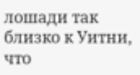лошади так близко к Уитни, что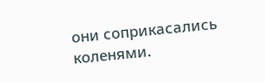они соприкасались коленями.